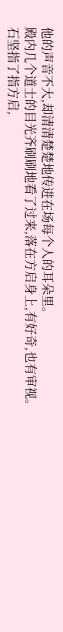他的声音不大,却清清楚楚地传进在场每个人的耳朵里。
殿内几个道士的目光齐刷刷地看了过来,落在方启身上,有好奇,也有审视。
石坚指了指方启,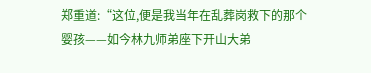郑重道:“这位,便是我当年在乱葬岗救下的那个婴孩——如今林九师弟座下开山大弟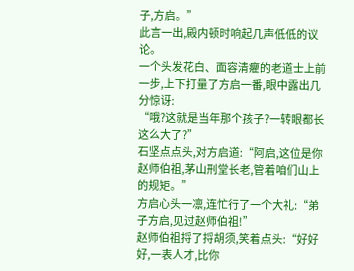子,方启。”
此言一出,殿内顿时响起几声低低的议论。
一个头发花白、面容清癯的老道士上前一步,上下打量了方启一番,眼中露出几分惊讶:
“哦?这就是当年那个孩子?一转眼都长这么大了?”
石坚点点头,对方启道:“阿启,这位是你赵师伯祖,茅山刑堂长老,管着咱们山上的规矩。”
方启心头一凛,连忙行了一个大礼:“弟子方启,见过赵师伯祖!”
赵师伯祖捋了捋胡须,笑着点头:“好好好,一表人才,比你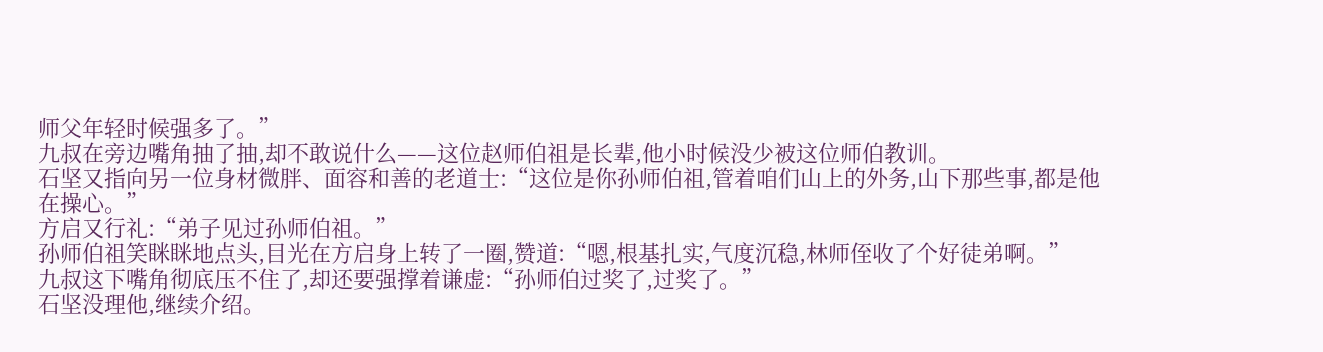师父年轻时候强多了。”
九叔在旁边嘴角抽了抽,却不敢说什么——这位赵师伯祖是长辈,他小时候没少被这位师伯教训。
石坚又指向另一位身材微胖、面容和善的老道士:“这位是你孙师伯祖,管着咱们山上的外务,山下那些事,都是他在操心。”
方启又行礼:“弟子见过孙师伯祖。”
孙师伯祖笑眯眯地点头,目光在方启身上转了一圈,赞道:“嗯,根基扎实,气度沉稳,林师侄收了个好徒弟啊。”
九叔这下嘴角彻底压不住了,却还要强撑着谦虚:“孙师伯过奖了,过奖了。”
石坚没理他,继续介绍。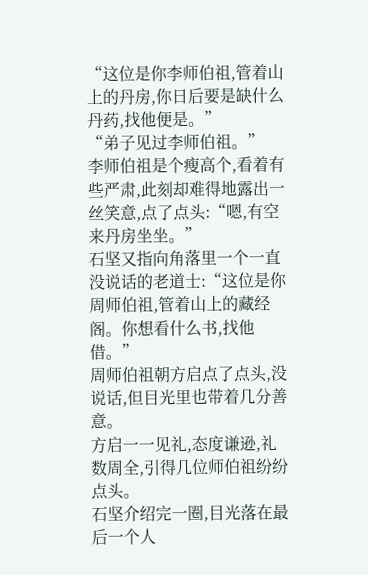“这位是你李师伯祖,管着山上的丹房,你日后要是缺什么丹药,找他便是。”
“弟子见过李师伯祖。”
李师伯祖是个瘦高个,看着有些严肃,此刻却难得地露出一丝笑意,点了点头:“嗯,有空来丹房坐坐。”
石坚又指向角落里一个一直没说话的老道士:“这位是你周师伯祖,管着山上的藏经阁。你想看什么书,找他借。”
周师伯祖朝方启点了点头,没说话,但目光里也带着几分善意。
方启一一见礼,态度谦逊,礼数周全,引得几位师伯祖纷纷点头。
石坚介绍完一圈,目光落在最后一个人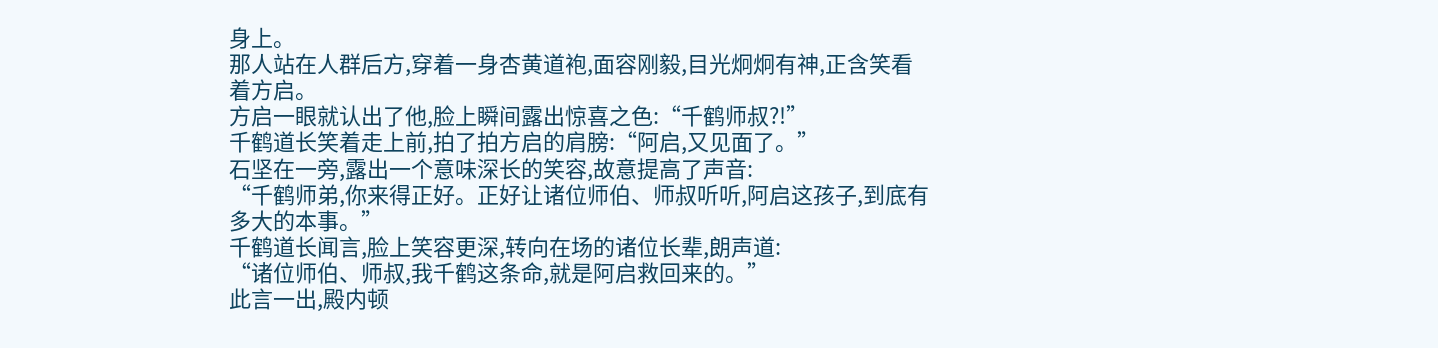身上。
那人站在人群后方,穿着一身杏黄道袍,面容刚毅,目光炯炯有神,正含笑看着方启。
方启一眼就认出了他,脸上瞬间露出惊喜之色:“千鹤师叔?!”
千鹤道长笑着走上前,拍了拍方启的肩膀:“阿启,又见面了。”
石坚在一旁,露出一个意味深长的笑容,故意提高了声音:
“千鹤师弟,你来得正好。正好让诸位师伯、师叔听听,阿启这孩子,到底有多大的本事。”
千鹤道长闻言,脸上笑容更深,转向在场的诸位长辈,朗声道:
“诸位师伯、师叔,我千鹤这条命,就是阿启救回来的。”
此言一出,殿内顿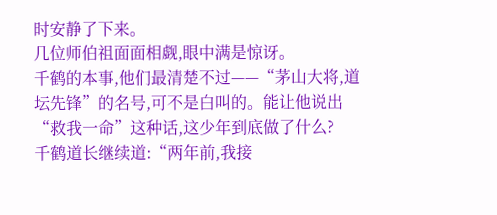时安静了下来。
几位师伯祖面面相觑,眼中满是惊讶。
千鹤的本事,他们最清楚不过——“茅山大将,道坛先锋”的名号,可不是白叫的。能让他说出“救我一命”这种话,这少年到底做了什么?
千鹤道长继续道:“两年前,我接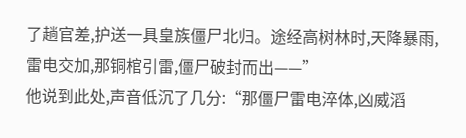了趟官差,护送一具皇族僵尸北归。途经高树林时,天降暴雨,雷电交加,那铜棺引雷,僵尸破封而出——”
他说到此处,声音低沉了几分:“那僵尸雷电淬体,凶威滔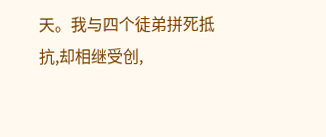天。我与四个徒弟拼死抵抗,却相继受创,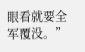眼看就要全军覆没。”